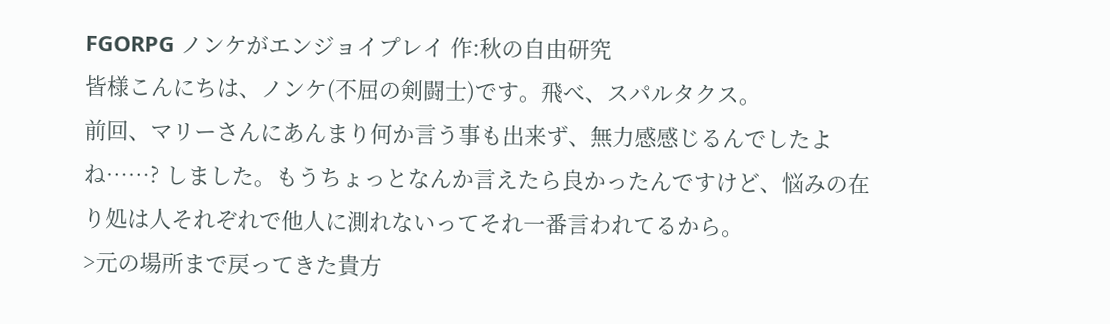FGORPG ノンケがエンジョイプレイ 作:秋の自由研究
皆様こんにちは、ノンケ(不屈の剣闘士)です。飛べ、スパルタクス。
前回、マリーさんにあんまり何か言う事も出来ず、無力感感じるんでしたよね……? しました。もうちょっとなんか言えたら良かったんですけど、悩みの在り処は人それぞれで他人に測れないってそれ一番言われてるから。
>元の場所まで戻ってきた貴方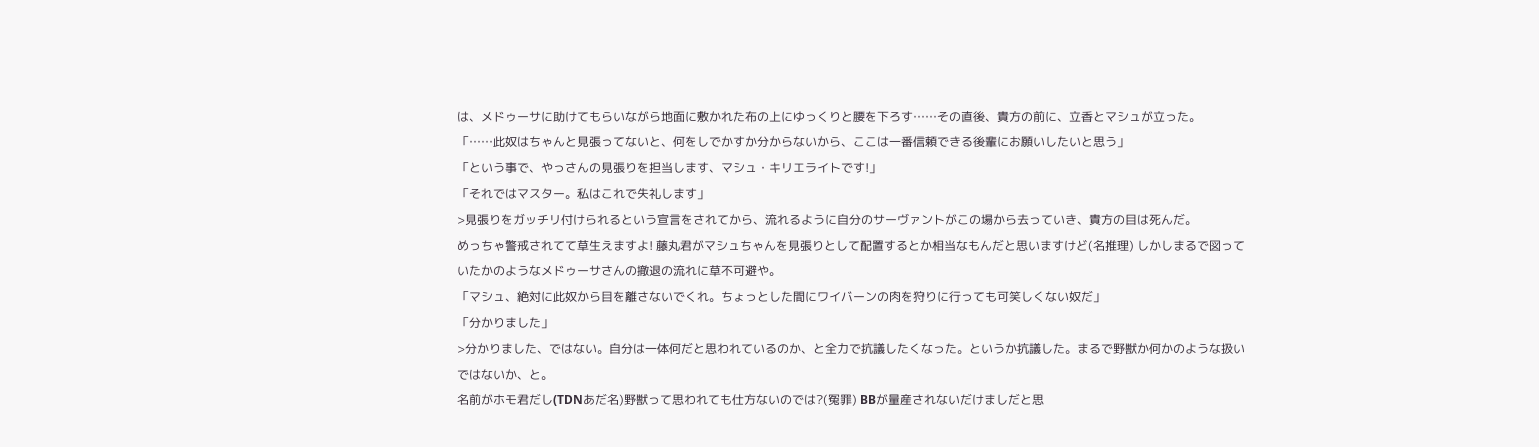は、メドゥーサに助けてもらいながら地面に敷かれた布の上にゆっくりと腰を下ろす……その直後、貴方の前に、立香とマシュが立った。
「……此奴はちゃんと見張ってないと、何をしでかすか分からないから、ここは一番信頼できる後輩にお願いしたいと思う」
「という事で、やっさんの見張りを担当します、マシュ・キリエライトです!」
「それではマスター。私はこれで失礼します」
>見張りをガッチリ付けられるという宣言をされてから、流れるように自分のサーヴァントがこの場から去っていき、貴方の目は死んだ。
めっちゃ警戒されてて草生えますよ! 藤丸君がマシュちゃんを見張りとして配置するとか相当なもんだと思いますけど(名推理) しかしまるで図っていたかのようなメドゥーサさんの撤退の流れに草不可避や。
「マシュ、絶対に此奴から目を離さないでくれ。ちょっとした間にワイバーンの肉を狩りに行っても可笑しくない奴だ」
「分かりました」
>分かりました、ではない。自分は一体何だと思われているのか、と全力で抗議したくなった。というか抗議した。まるで野獣か何かのような扱いではないか、と。
名前がホモ君だし(TDNあだ名)野獣って思われても仕方ないのでは?(冤罪) BBが量産されないだけましだと思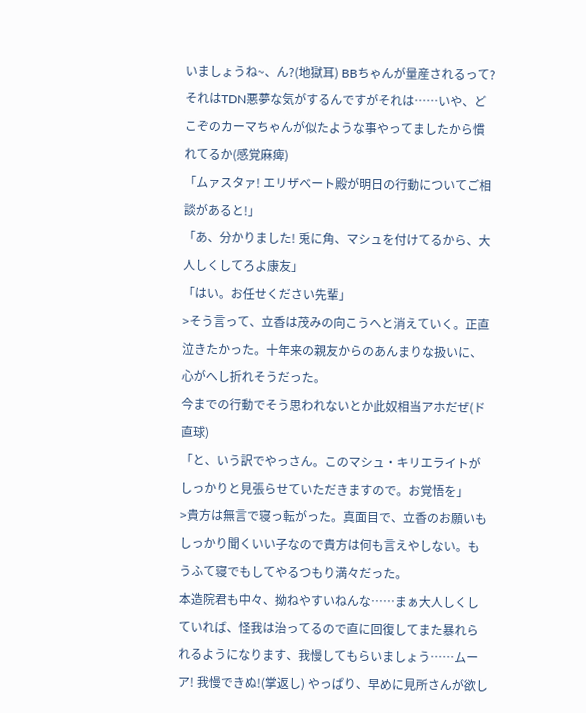いましょうね~、ん?(地獄耳) BBちゃんが量産されるって? それはTDN悪夢な気がするんですがそれは……いや、どこぞのカーマちゃんが似たような事やってましたから慣れてるか(感覚麻痺)
「ムァスタァ! エリザベート殿が明日の行動についてご相談があると!」
「あ、分かりました! 兎に角、マシュを付けてるから、大人しくしてろよ康友」
「はい。お任せください先輩」
>そう言って、立香は茂みの向こうへと消えていく。正直泣きたかった。十年来の親友からのあんまりな扱いに、心がへし折れそうだった。
今までの行動でそう思われないとか此奴相当アホだぜ(ド直球)
「と、いう訳でやっさん。このマシュ・キリエライトがしっかりと見張らせていただきますので。お覚悟を」
>貴方は無言で寝っ転がった。真面目で、立香のお願いもしっかり聞くいい子なので貴方は何も言えやしない。もうふて寝でもしてやるつもり満々だった。
本造院君も中々、拗ねやすいねんな……まぁ大人しくしていれば、怪我は治ってるので直に回復してまた暴れられるようになります、我慢してもらいましょう……ムーア! 我慢できぬ!(掌返し) やっぱり、早めに見所さんが欲し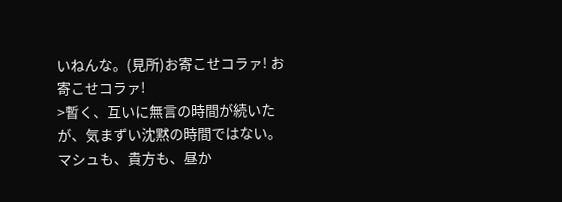いねんな。(見所)お寄こせコラァ! お寄こせコラァ!
>暫く、互いに無言の時間が続いたが、気まずい沈黙の時間ではない。マシュも、貴方も、昼か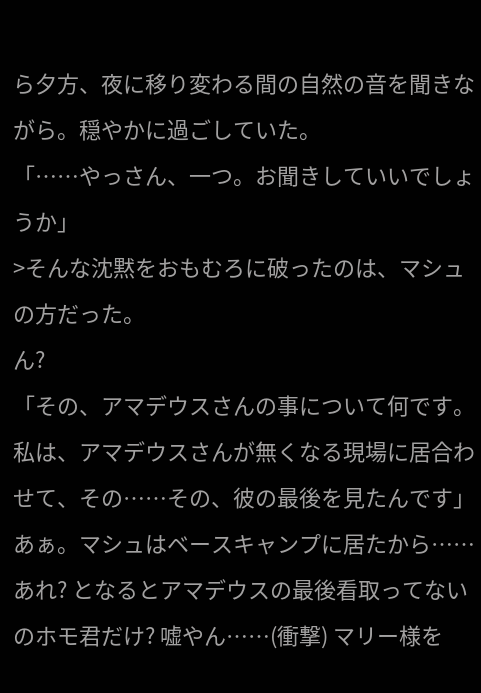ら夕方、夜に移り変わる間の自然の音を聞きながら。穏やかに過ごしていた。
「……やっさん、一つ。お聞きしていいでしょうか」
>そんな沈黙をおもむろに破ったのは、マシュの方だった。
ん?
「その、アマデウスさんの事について何です。私は、アマデウスさんが無くなる現場に居合わせて、その……その、彼の最後を見たんです」
あぁ。マシュはベースキャンプに居たから……あれ? となるとアマデウスの最後看取ってないのホモ君だけ? 嘘やん……(衝撃) マリー様を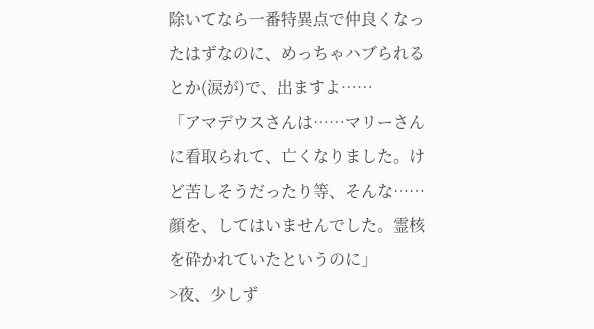除いてなら一番特異点で仲良くなったはずなのに、めっちゃハブられるとか(涙が)で、出ますよ……
「アマデウスさんは……マリーさんに看取られて、亡くなりました。けど苦しそうだったり等、そんな……顔を、してはいませんでした。霊核を砕かれていたというのに」
>夜、少しず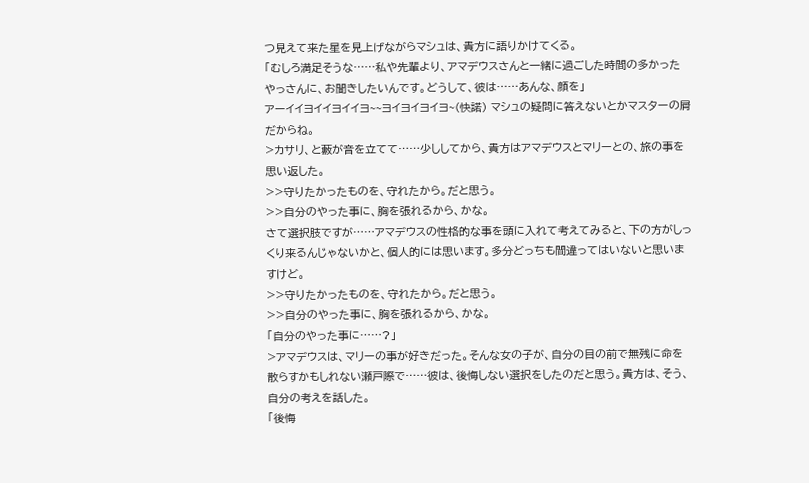つ見えて来た星を見上げながらマシュは、貴方に語りかけてくる。
「むしろ満足そうな……私や先輩より、アマデウスさんと一緒に過ごした時間の多かったやっさんに、お聞きしたいんです。どうして、彼は……あんな、顔を」
アーイイヨイイヨイイヨ~~ヨイヨイヨイヨ~(快諾) マシュの疑問に答えないとかマスターの屑だからね。
>カサリ、と藪が音を立てて……少ししてから、貴方はアマデウスとマリーとの、旅の事を思い返した。
>>守りたかったものを、守れたから。だと思う。
>>自分のやった事に、胸を張れるから、かな。
さて選択肢ですが……アマデウスの性格的な事を頭に入れて考えてみると、下の方がしっくり来るんじゃないかと、個人的には思います。多分どっちも間違ってはいないと思いますけど。
>>守りたかったものを、守れたから。だと思う。
>>自分のやった事に、胸を張れるから、かな。
「自分のやった事に……?」
>アマデウスは、マリーの事が好きだった。そんな女の子が、自分の目の前で無残に命を散らすかもしれない瀬戸際で……彼は、後悔しない選択をしたのだと思う。貴方は、そう、自分の考えを話した。
「後悔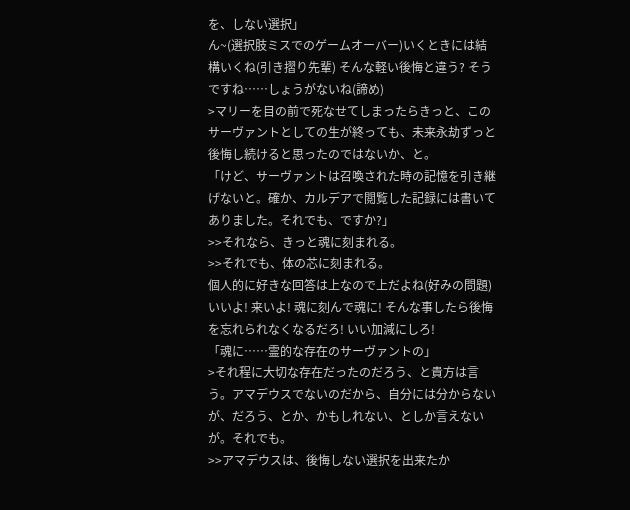を、しない選択」
ん~(選択肢ミスでのゲームオーバー)いくときには結構いくね(引き摺り先輩) そんな軽い後悔と違う? そうですね……しょうがないね(諦め)
>マリーを目の前で死なせてしまったらきっと、このサーヴァントとしての生が終っても、未来永劫ずっと後悔し続けると思ったのではないか、と。
「けど、サーヴァントは召喚された時の記憶を引き継げないと。確か、カルデアで閲覧した記録には書いてありました。それでも、ですか?」
>>それなら、きっと魂に刻まれる。
>>それでも、体の芯に刻まれる。
個人的に好きな回答は上なので上だよね(好みの問題) いいよ! 来いよ! 魂に刻んで魂に! そんな事したら後悔を忘れられなくなるだろ! いい加減にしろ!
「魂に……霊的な存在のサーヴァントの」
>それ程に大切な存在だったのだろう、と貴方は言う。アマデウスでないのだから、自分には分からないが、だろう、とか、かもしれない、としか言えないが。それでも。
>>アマデウスは、後悔しない選択を出来たか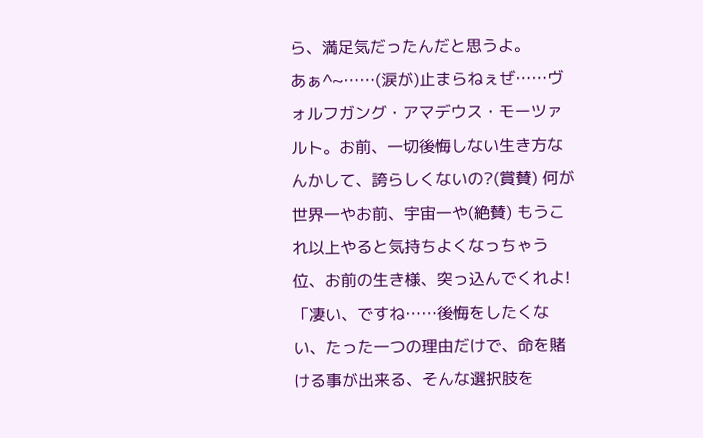ら、満足気だったんだと思うよ。
あぁ^~……(涙が)止まらねぇぜ……ヴォルフガング・アマデウス・モーツァルト。お前、一切後悔しない生き方なんかして、誇らしくないの?(賞賛) 何が世界一やお前、宇宙一や(絶賛) もうこれ以上やると気持ちよくなっちゃう位、お前の生き様、突っ込んでくれよ!
「凄い、ですね……後悔をしたくない、たった一つの理由だけで、命を賭ける事が出来る、そんな選択肢を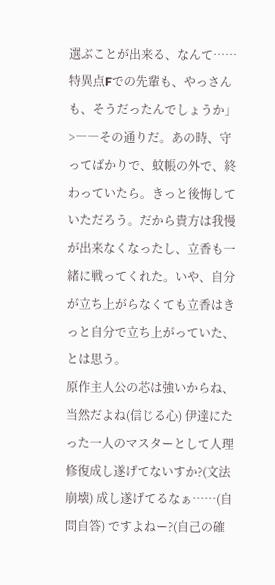選ぶことが出来る、なんて……特異点Fでの先輩も、やっさんも、そうだったんでしょうか」
>――その通りだ。あの時、守ってばかりで、蚊帳の外で、終わっていたら。きっと後悔していただろう。だから貴方は我慢が出来なくなったし、立香も一緒に戦ってくれた。いや、自分が立ち上がらなくても立香はきっと自分で立ち上がっていた、とは思う。
原作主人公の芯は強いからね、当然だよね(信じる心) 伊達にたった一人のマスターとして人理修復成し遂げてないすか?(文法崩壊) 成し遂げてるなぁ……(自問自答) ですよねー?(自己の確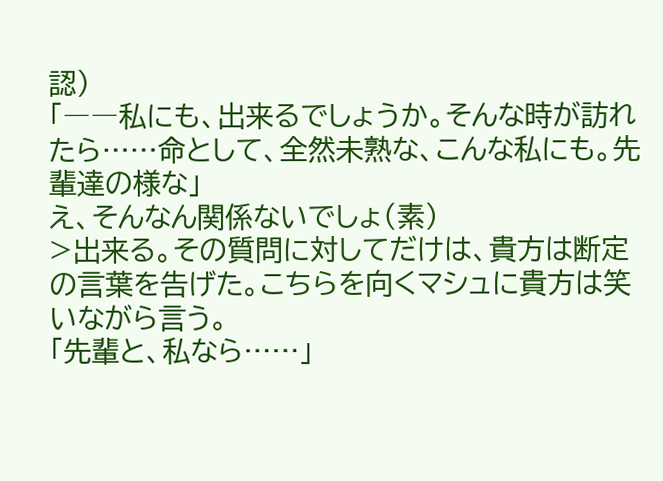認)
「――私にも、出来るでしょうか。そんな時が訪れたら……命として、全然未熟な、こんな私にも。先輩達の様な」
え、そんなん関係ないでしょ(素)
>出来る。その質問に対してだけは、貴方は断定の言葉を告げた。こちらを向くマシュに貴方は笑いながら言う。
「先輩と、私なら……」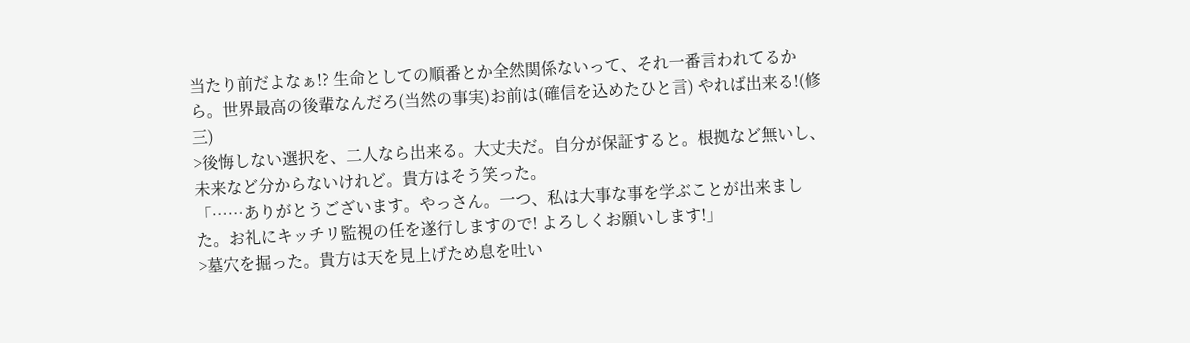当たり前だよなぁ!? 生命としての順番とか全然関係ないって、それ一番言われてるから。世界最高の後輩なんだろ(当然の事実)お前は(確信を込めたひと言) やれば出来る!(修三)
>後悔しない選択を、二人なら出来る。大丈夫だ。自分が保証すると。根拠など無いし、未来など分からないけれど。貴方はそう笑った。
「……ありがとうございます。やっさん。一つ、私は大事な事を学ぶことが出来ました。お礼にキッチリ監視の任を遂行しますので! よろしくお願いします!」
>墓穴を掘った。貴方は天を見上げため息を吐い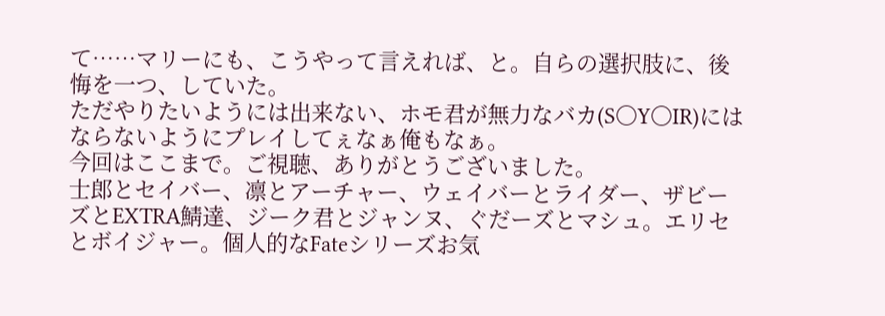て……マリーにも、こうやって言えれば、と。自らの選択肢に、後悔を一つ、していた。
ただやりたいようには出来ない、ホモ君が無力なバカ(S〇Y〇IR)にはならないようにプレイしてぇなぁ俺もなぁ。
今回はここまで。ご視聴、ありがとうございました。
士郎とセイバー、凛とアーチャー、ウェイバーとライダー、ザビーズとEXTRA鯖達、ジーク君とジャンヌ、ぐだーズとマシュ。エリセとボイジャー。個人的なFateシリーズお気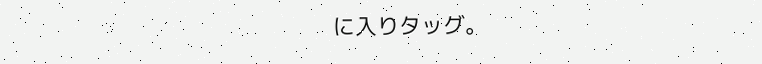に入りタッグ。